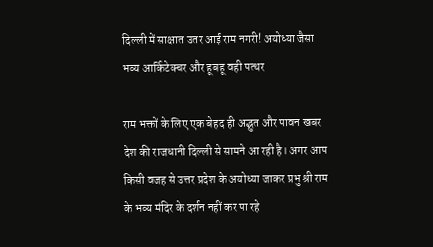दिल्ली में साक्षात उतर आई राम नगरी! अयोध्या जैसा भव्य आर्किटेक्चर और हूबहू वही पत्थर

राम भक्तों के लिए एक बेहद ही अद्भुत और पावन खबर देश की राजधानी दिल्ली से सामने आ रही है। अगर आप किसी वजह से उत्तर प्रदेश के अयोध्या जाकर प्रभु श्री राम के भव्य मंदिर के दर्शन नहीं कर पा रहे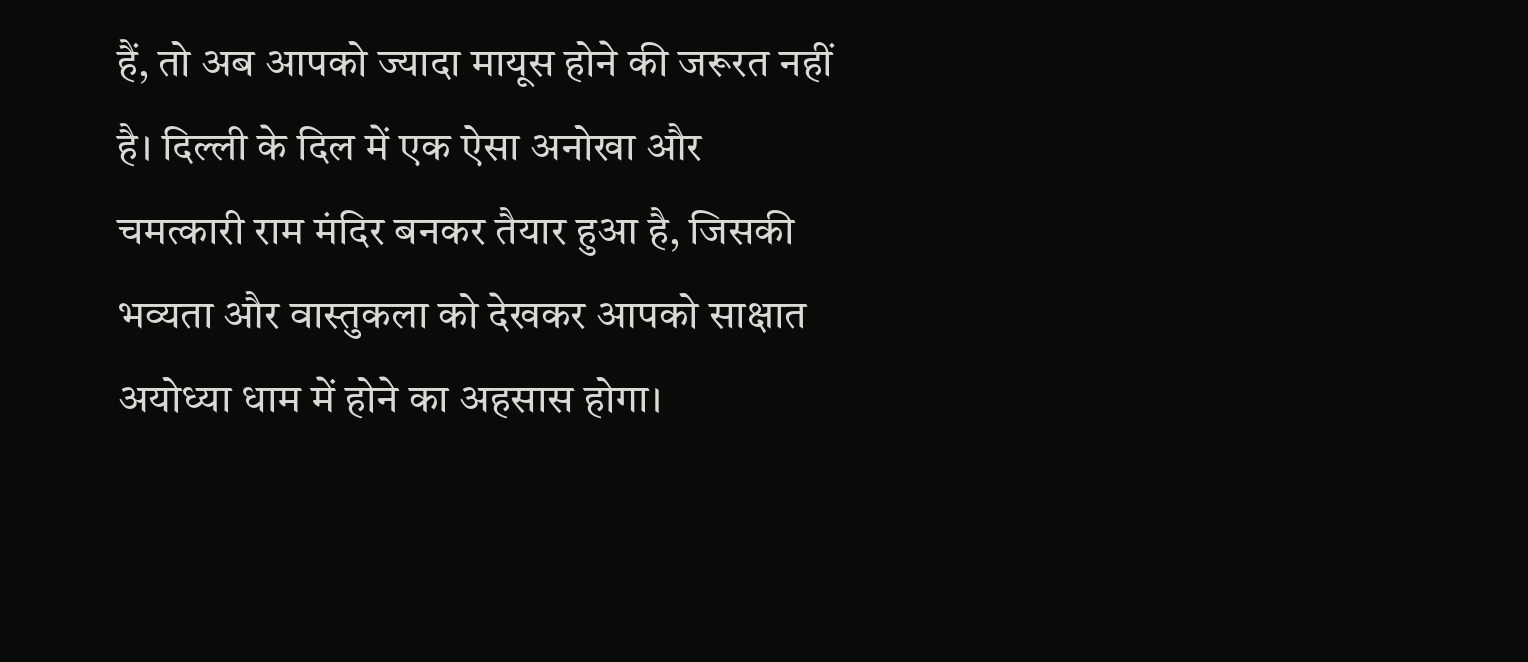हैं, तो अब आपको ज्यादा मायूस होने की जरूरत नहीं है। दिल्ली के दिल में एक ऐसा अनोखा और चमत्कारी राम मंदिर बनकर तैयार हुआ है, जिसकी भव्यता और वास्तुकला को देखकर आपको साक्षात अयोध्या धाम में होने का अहसास होगा।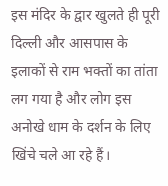इस मंदिर के द्वार खुलते ही पूरी दिल्ली और आसपास के इलाकों से राम भक्तों का तांता लग गया है और लोग इस अनोखे धाम के दर्शन के लिए खिंचे चले आ रहे हैं।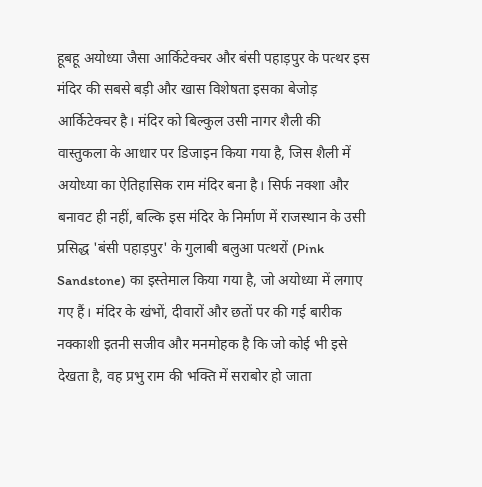हूबहू अयोध्या जैसा आर्किटेक्चर और बंसी पहाड़पुर के पत्थर इस मंदिर की सबसे बड़ी और खास विशेषता इसका बेजोड़ आर्किटेक्चर है। मंदिर को बिल्कुल उसी नागर शैली की वास्तुकला के आधार पर डिजाइन किया गया है, जिस शैली में अयोध्या का ऐतिहासिक राम मंदिर बना है। सिर्फ नक्शा और बनावट ही नहीं, बल्कि इस मंदिर के निर्माण में राजस्थान के उसी प्रसिद्ध 'बंसी पहाड़पुर' के गुलाबी बलुआ पत्थरों (Pink Sandstone) का इस्तेमाल किया गया है, जो अयोध्या में लगाए गए हैं। मंदिर के खंभों, दीवारों और छतों पर की गई बारीक नक्काशी इतनी सजीव और मनमोहक है कि जो कोई भी इसे देखता है, वह प्रभु राम की भक्ति में सराबोर हो जाता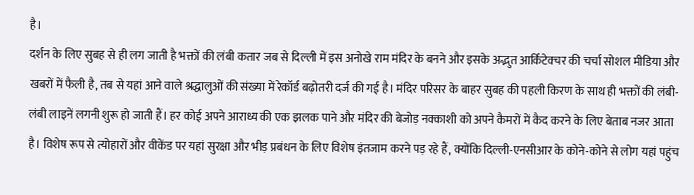है।
दर्शन के लिए सुबह से ही लग जाती है भक्तों की लंबी कतार जब से दिल्ली में इस अनोखे राम मंदिर के बनने और इसके अद्भुत आर्किटेक्चर की चर्चा सोशल मीडिया और खबरों में फैली है, तब से यहां आने वाले श्रद्धालुओं की संख्या में रेकॉर्ड बढ़ोतरी दर्ज की गई है। मंदिर परिसर के बाहर सुबह की पहली किरण के साथ ही भक्तों की लंबी-लंबी लाइनें लगनी शुरू हो जाती हैं। हर कोई अपने आराध्य की एक झलक पाने और मंदिर की बेजोड़ नक्काशी को अपने कैमरों में कैद करने के लिए बेताब नजर आता है। विशेष रूप से त्योहारों और वीकेंड पर यहां सुरक्षा और भीड़ प्रबंधन के लिए विशेष इंतजाम करने पड़ रहे हैं, क्योंकि दिल्ली-एनसीआर के कोने-कोने से लोग यहां पहुंच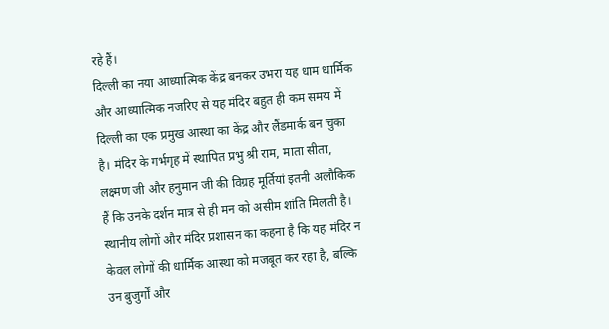रहे हैं।
दिल्ली का नया आध्यात्मिक केंद्र बनकर उभरा यह धाम धार्मिक और आध्यात्मिक नजरिए से यह मंदिर बहुत ही कम समय में दिल्ली का एक प्रमुख आस्था का केंद्र और लैंडमार्क बन चुका है। मंदिर के गर्भगृह में स्थापित प्रभु श्री राम, माता सीता, लक्ष्मण जी और हनुमान जी की विग्रह मूर्तियां इतनी अलौकिक हैं कि उनके दर्शन मात्र से ही मन को असीम शांति मिलती है। स्थानीय लोगों और मंदिर प्रशासन का कहना है कि यह मंदिर न केवल लोगों की धार्मिक आस्था को मजबूत कर रहा है, बल्कि उन बुजुर्गों और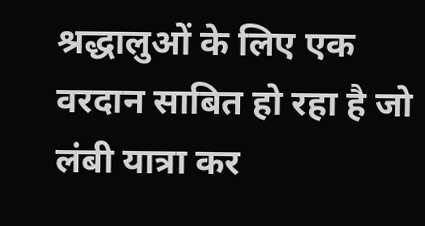श्रद्धालुओं के लिए एक वरदान साबित हो रहा है जो लंबी यात्रा कर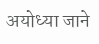अयोध्या जाने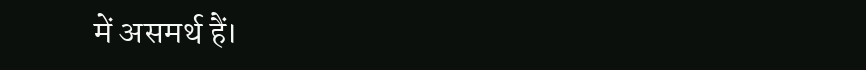में असमर्थ हैं।